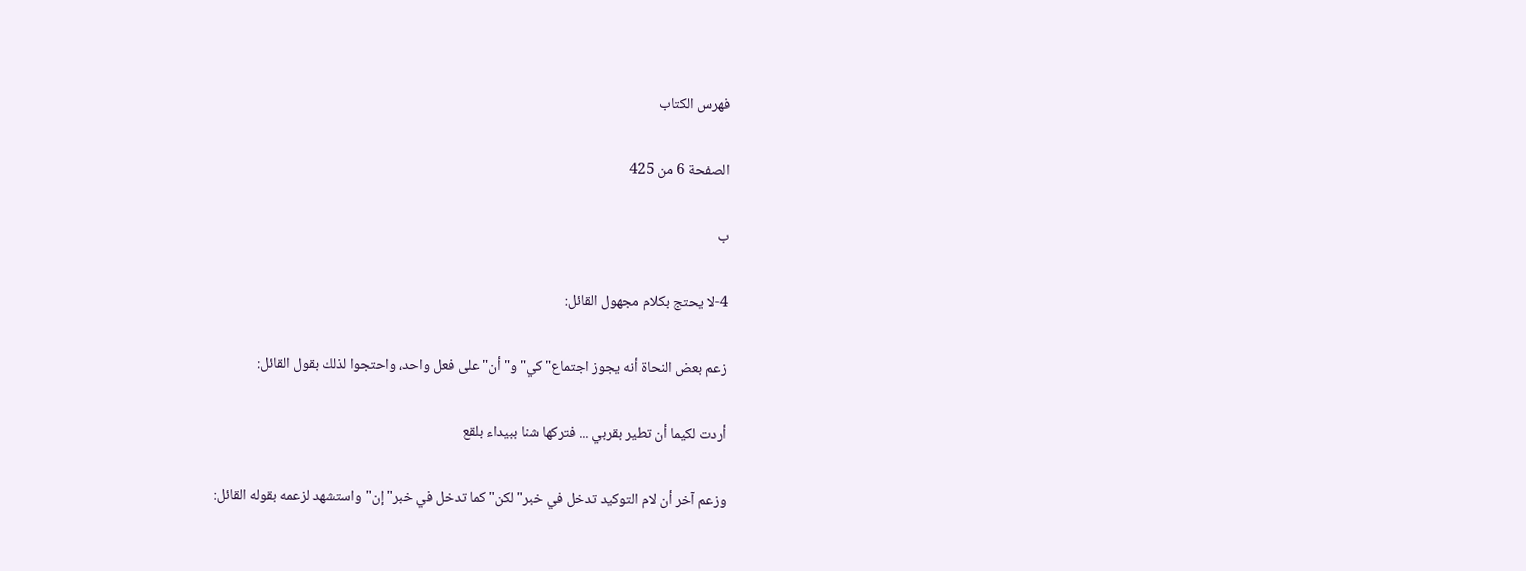فهرس الكتاب

الصفحة 6 من 425

ب

4-لا يحتج بكلام مجهول القائل:

زعم بعض النحاة أنه يجوز اجتماع"كي"و"أن"على فعل واحد، واحتجوا لذلك بقول القائل:

أردت لكيما أن تطير بقربي ... فتركها شنا ببيداء بلقع

وزعم آخر أن لام التوكيد تدخل في خبر"لكن"كما تدخل في خبر"إن"واستشهد لزعمه بقوله القائل: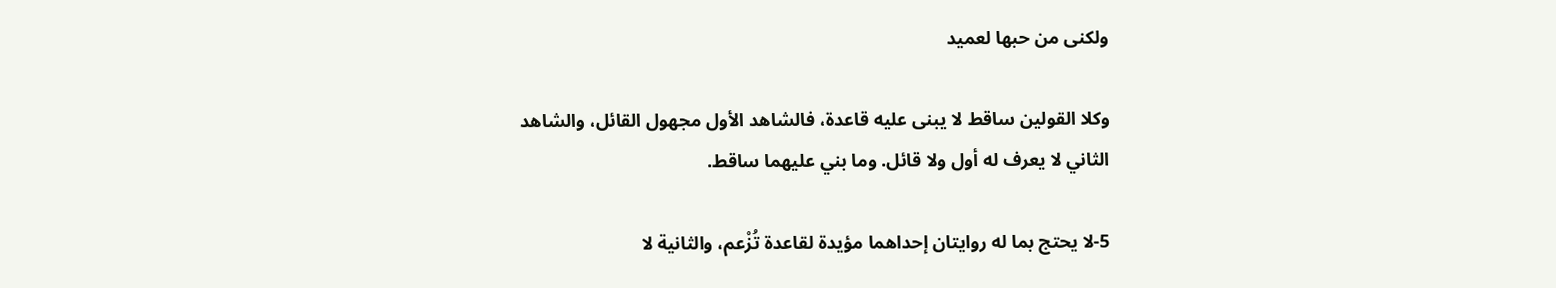ولكنى من حبها لعميد

وكلا القولين ساقط لا يبنى عليه قاعدة، فالشاهد الأول مجهول القائل، والشاهد الثاني لا يعرف له أول ولا قائل. وما بني عليهما ساقط.

5-لا يحتج بما له روايتان إحداهما مؤيدة لقاعدة تُزْعم، والثانية لا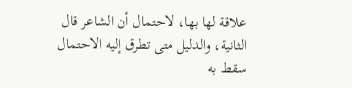علاقة لها بها، لاحتمال أن الشاعر قال الثانية، والدليل متى تطرق إليه الاحتمال سقط به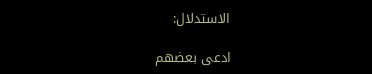الاستدلال:

ادعى بعضهم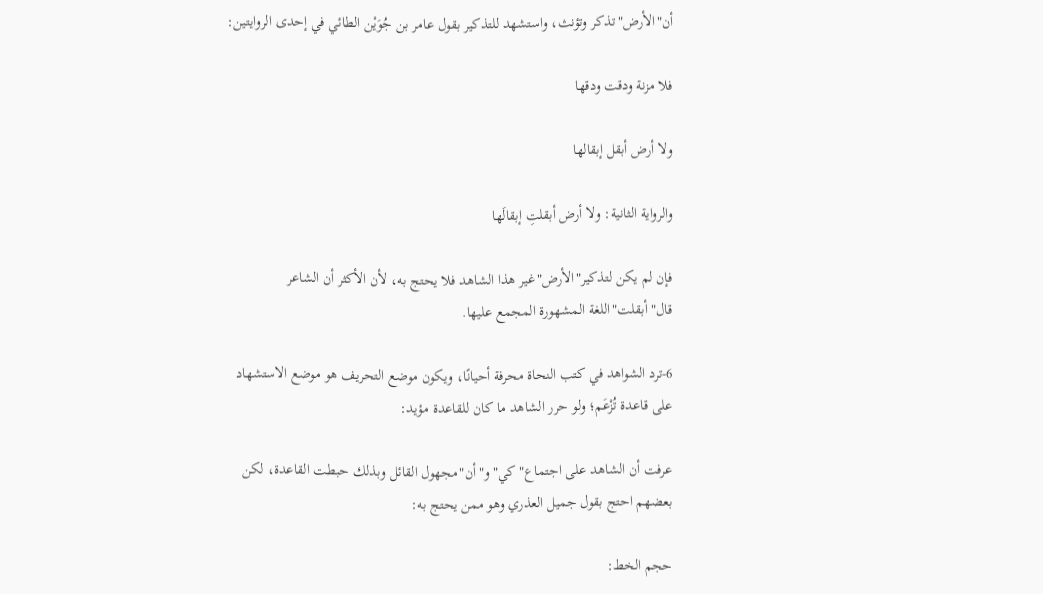أن"الأرض"تذكر وتؤنث، واستشهد للتذكير بقول عامر بن جُوَيْن الطائي في إحدى الروايتين:

فلا مزنة ودقت ودقها

ولا أرض أبقل إبقالها

والرواية الثانية: ولا أرض أبقلتِ إبقالَها

فإن لم يكن لتذكير"الأرض"غير هذا الشاهد فلا يحتج به، لأن الأكثر أن الشاعر قال"أبقلت"اللغة المشهورة المجمع عليها.

6-ترد الشواهد في كتب النحاة محرفة أحيانًا، ويكون موضع التحريف هو موضع الاستشهاد على قاعدة تُزْعَم؛ ولو حرر الشاهد ما كان للقاعدة مؤيد:

عرفت أن الشاهد على اجتماع"كي"و"أن"مجهول القائل وبذلك حبطت القاعدة، لكن بعضهم احتج بقول جميل العذري وهو ممن يحتج به:

حجم الخط: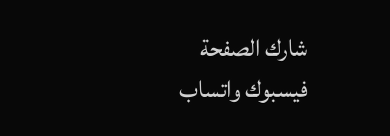شارك الصفحة
فيسبوك واتساب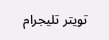تويتر تليجرام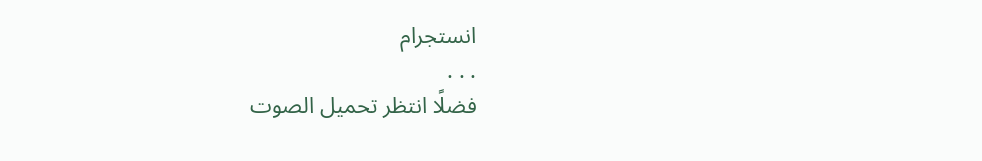انستجرام
. . .
فضلًا انتظر تحميل الصوت